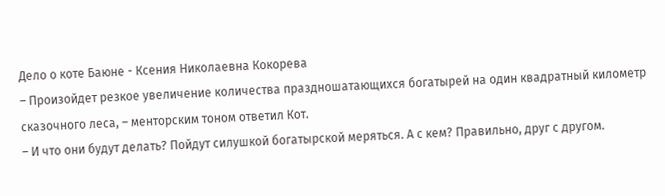Дело о коте Баюне - Ксения Николаевна Кокорева
– Произойдет резкое увеличение количества праздношатающихся богатырей на один квадратный километр сказочного леса, – менторским тоном ответил Кот.
– И что они будут делать? Пойдут силушкой богатырской меряться. А с кем? Правильно, друг с другом.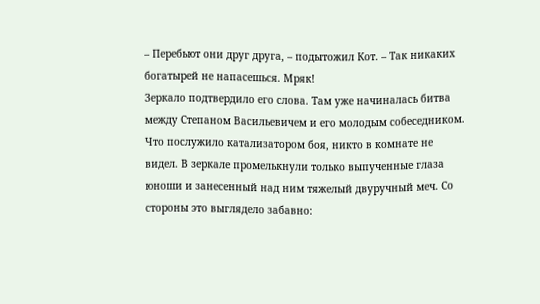– Перебьют они друг друга, – подытожил Кот. – Так никаких богатырей не напасешься. Мряк!
Зеркало подтвердило его слова. Там уже начиналась битва между Степаном Васильевичем и его молодым собеседником. Что послужило катализатором боя, никто в комнате не видел. В зеркале промелькнули только выпученные глаза юноши и занесенный над ним тяжелый двуручный меч. Со стороны это выглядело забавно: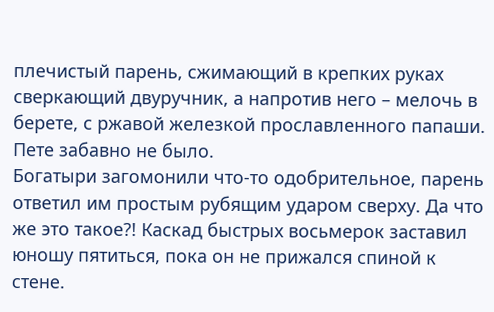плечистый парень, сжимающий в крепких руках сверкающий двуручник, а напротив него – мелочь в берете, с ржавой железкой прославленного папаши.
Пете забавно не было.
Богатыри загомонили что-то одобрительное, парень ответил им простым рубящим ударом сверху. Да что же это такое?! Каскад быстрых восьмерок заставил юношу пятиться, пока он не прижался спиной к стене.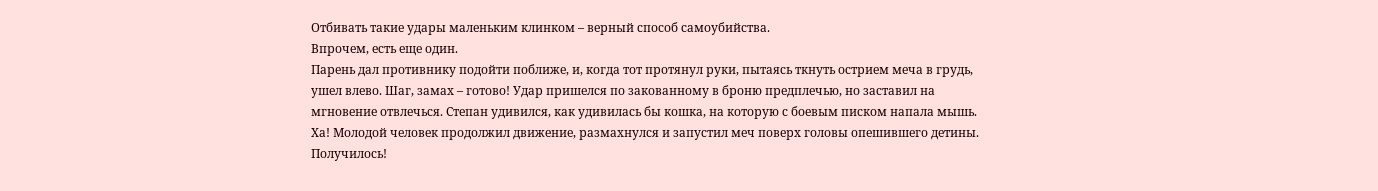Отбивать такие удары маленьким клинком – верный способ самоубийства.
Впрочем, есть еще один.
Парень дал противнику подойти поближе, и, когда тот протянул руки, пытаясь ткнуть острием меча в грудь, ушел влево. Шаг, замах – готово! Удар пришелся по закованному в броню предплечью, но заставил на мгновение отвлечься. Степан удивился, как удивилась бы кошка, на которую с боевым писком напала мышь. Ха! Молодой человек продолжил движение, размахнулся и запустил меч поверх головы опешившего детины.
Получилось!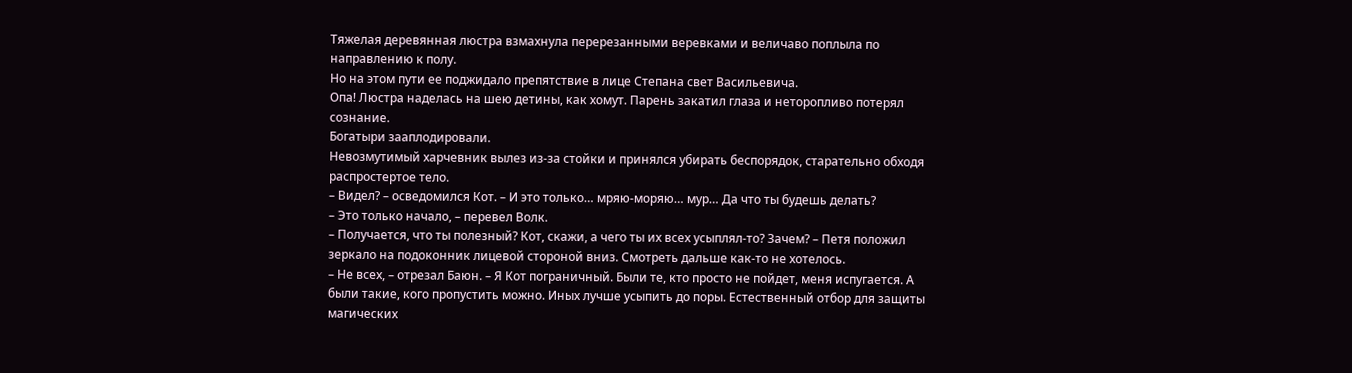Тяжелая деревянная люстра взмахнула перерезанными веревками и величаво поплыла по направлению к полу.
Но на этом пути ее поджидало препятствие в лице Степана свет Васильевича.
Опа! Люстра наделась на шею детины, как хомут. Парень закатил глаза и неторопливо потерял сознание.
Богатыри зааплодировали.
Невозмутимый харчевник вылез из-за стойки и принялся убирать беспорядок, старательно обходя распростертое тело.
– Видел? – осведомился Кот. – И это только… мряю-моряю… мур… Да что ты будешь делать?
– Это только начало, – перевел Волк.
– Получается, что ты полезный? Кот, скажи, а чего ты их всех усыплял-то? Зачем? – Петя положил зеркало на подоконник лицевой стороной вниз. Смотреть дальше как-то не хотелось.
– Не всех, – отрезал Баюн. – Я Кот пограничный. Были те, кто просто не пойдет, меня испугается. А были такие, кого пропустить можно. Иных лучше усыпить до поры. Естественный отбор для защиты магических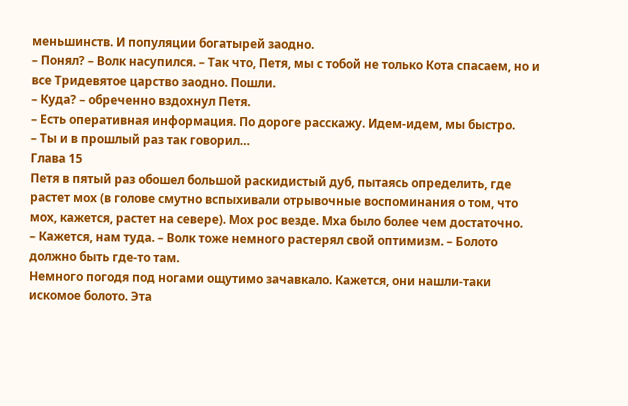меньшинств. И популяции богатырей заодно.
– Понял? – Волк насупился. – Так что, Петя, мы с тобой не только Кота спасаем, но и все Тридевятое царство заодно. Пошли.
– Куда? – обреченно вздохнул Петя.
– Есть оперативная информация. По дороге расскажу. Идем-идем, мы быстро.
– Ты и в прошлый раз так говорил…
Глава 15
Петя в пятый раз обошел большой раскидистый дуб, пытаясь определить, где растет мох (в голове смутно вспыхивали отрывочные воспоминания о том, что мох, кажется, растет на севере). Мох рос везде. Мха было более чем достаточно.
– Кажется, нам туда. – Волк тоже немного растерял свой оптимизм. – Болото должно быть где-то там.
Немного погодя под ногами ощутимо зачавкало. Кажется, они нашли-таки искомое болото. Эта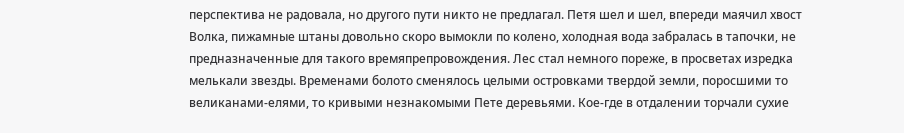перспектива не радовала, но другого пути никто не предлагал. Петя шел и шел, впереди маячил хвост Волка, пижамные штаны довольно скоро вымокли по колено, холодная вода забралась в тапочки, не предназначенные для такого времяпрепровождения. Лес стал немного пореже, в просветах изредка мелькали звезды. Временами болото сменялось целыми островками твердой земли, поросшими то великанами-елями, то кривыми незнакомыми Пете деревьями. Кое-где в отдалении торчали сухие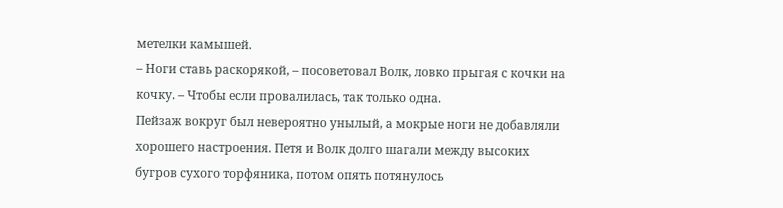метелки камышей.
– Ноги ставь раскорякой, – посоветовал Волк, ловко прыгая с кочки на кочку. – Чтобы если провалилась, так только одна.
Пейзаж вокруг был невероятно унылый, а мокрые ноги не добавляли хорошего настроения. Петя и Волк долго шагали между высоких бугров сухого торфяника, потом опять потянулось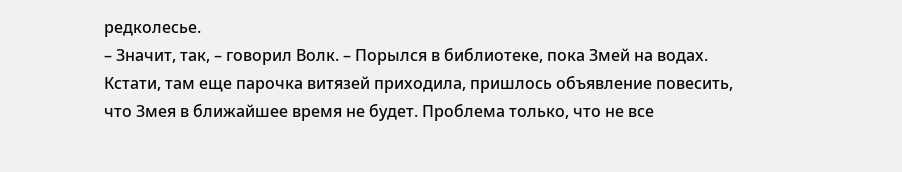редколесье.
– Значит, так, – говорил Волк. – Порылся в библиотеке, пока Змей на водах. Кстати, там еще парочка витязей приходила, пришлось объявление повесить, что Змея в ближайшее время не будет. Проблема только, что не все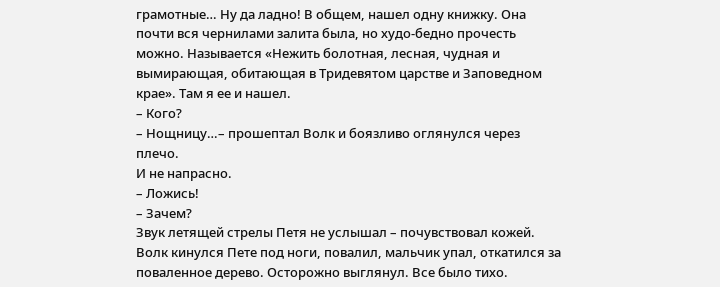грамотные… Ну да ладно! В общем, нашел одну книжку. Она почти вся чернилами залита была, но худо-бедно прочесть можно. Называется «Нежить болотная, лесная, чудная и вымирающая, обитающая в Тридевятом царстве и Заповедном крае». Там я ее и нашел.
– Кого?
– Нощницу…– прошептал Волк и боязливо оглянулся через плечо.
И не напрасно.
– Ложись!
– Зачем?
Звук летящей стрелы Петя не услышал – почувствовал кожей. Волк кинулся Пете под ноги, повалил, мальчик упал, откатился за поваленное дерево. Осторожно выглянул. Все было тихо.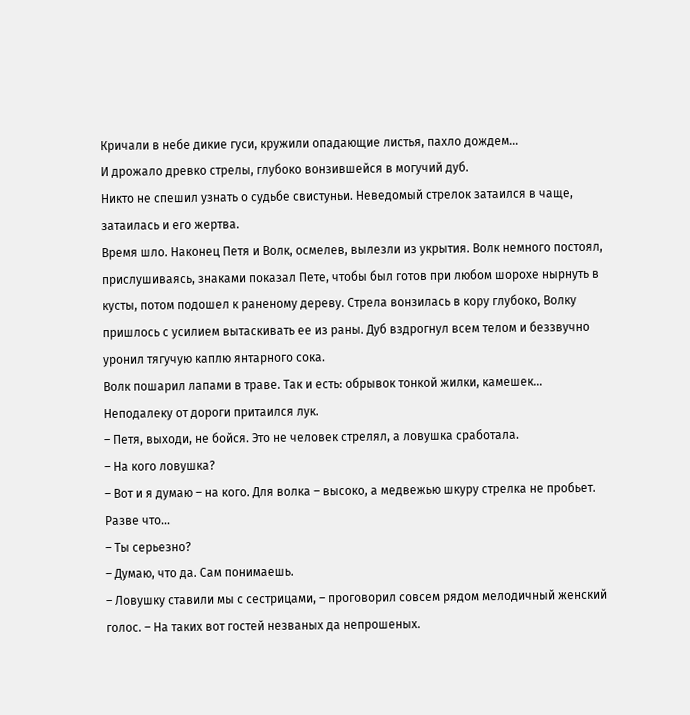Кричали в небе дикие гуси, кружили опадающие листья, пахло дождем…
И дрожало древко стрелы, глубоко вонзившейся в могучий дуб.
Никто не спешил узнать о судьбе свистуньи. Неведомый стрелок затаился в чаще, затаилась и его жертва.
Время шло. Наконец Петя и Волк, осмелев, вылезли из укрытия. Волк немного постоял, прислушиваясь, знаками показал Пете, чтобы был готов при любом шорохе нырнуть в кусты, потом подошел к раненому дереву. Стрела вонзилась в кору глубоко, Волку пришлось с усилием вытаскивать ее из раны. Дуб вздрогнул всем телом и беззвучно уронил тягучую каплю янтарного сока.
Волк пошарил лапами в траве. Так и есть: обрывок тонкой жилки, камешек… Неподалеку от дороги притаился лук.
– Петя, выходи, не бойся. Это не человек стрелял, а ловушка сработала.
– На кого ловушка?
– Вот и я думаю – на кого. Для волка – высоко, а медвежью шкуру стрелка не пробьет. Разве что…
– Ты серьезно?
– Думаю, что да. Сам понимаешь.
– Ловушку ставили мы с сестрицами, – проговорил совсем рядом мелодичный женский голос. – На таких вот гостей незваных да непрошеных.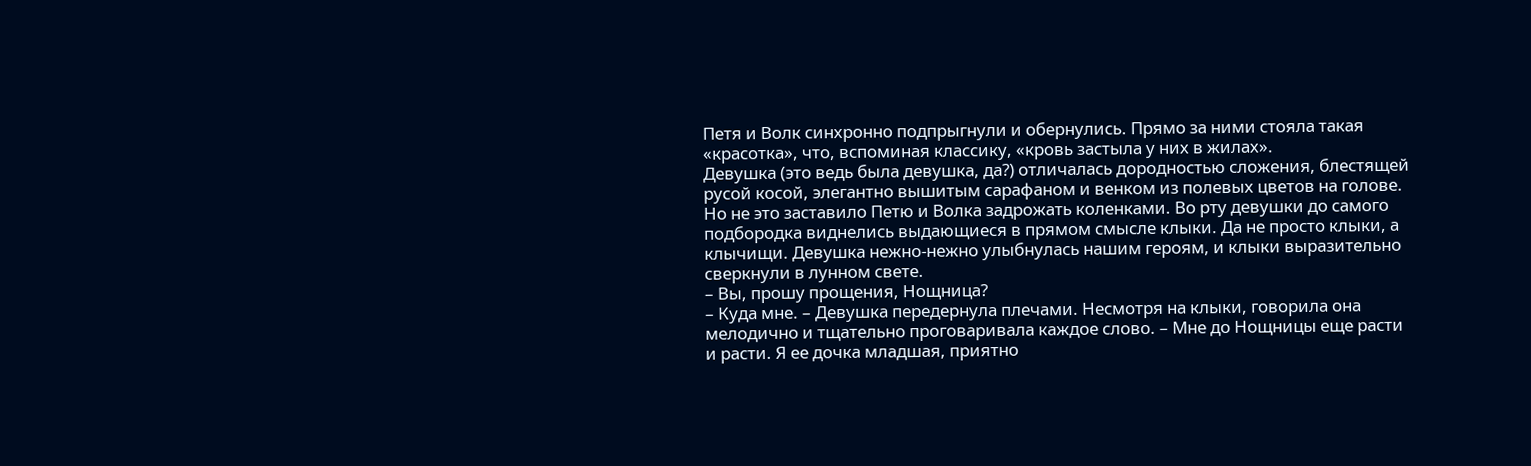Петя и Волк синхронно подпрыгнули и обернулись. Прямо за ними стояла такая «красотка», что, вспоминая классику, «кровь застыла у них в жилах».
Девушка (это ведь была девушка, да?) отличалась дородностью сложения, блестящей русой косой, элегантно вышитым сарафаном и венком из полевых цветов на голове. Но не это заставило Петю и Волка задрожать коленками. Во рту девушки до самого подбородка виднелись выдающиеся в прямом смысле клыки. Да не просто клыки, а клычищи. Девушка нежно-нежно улыбнулась нашим героям, и клыки выразительно сверкнули в лунном свете.
– Вы, прошу прощения, Нощница?
– Куда мне. – Девушка передернула плечами. Несмотря на клыки, говорила она мелодично и тщательно проговаривала каждое слово. – Мне до Нощницы еще расти и расти. Я ее дочка младшая, приятно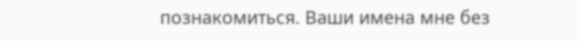познакомиться. Ваши имена мне без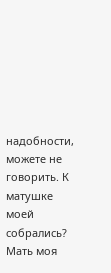надобности, можете не говорить. К матушке моей собрались? Мать моя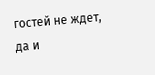гостей не ждет, да и